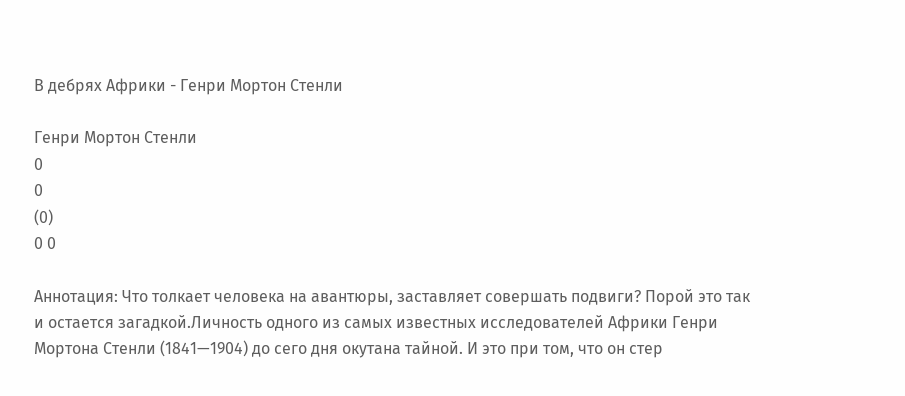В дебрях Африки - Генри Мортон Стенли

Генри Мортон Стенли
0
0
(0)
0 0

Аннотация: Что толкает человека на авантюры, заставляет совершать подвиги? Порой это так и остается загадкой.Личность одного из самых известных исследователей Африки Генри Мортона Стенли (1841—1904) до сего дня окутана тайной. И это при том, что он стер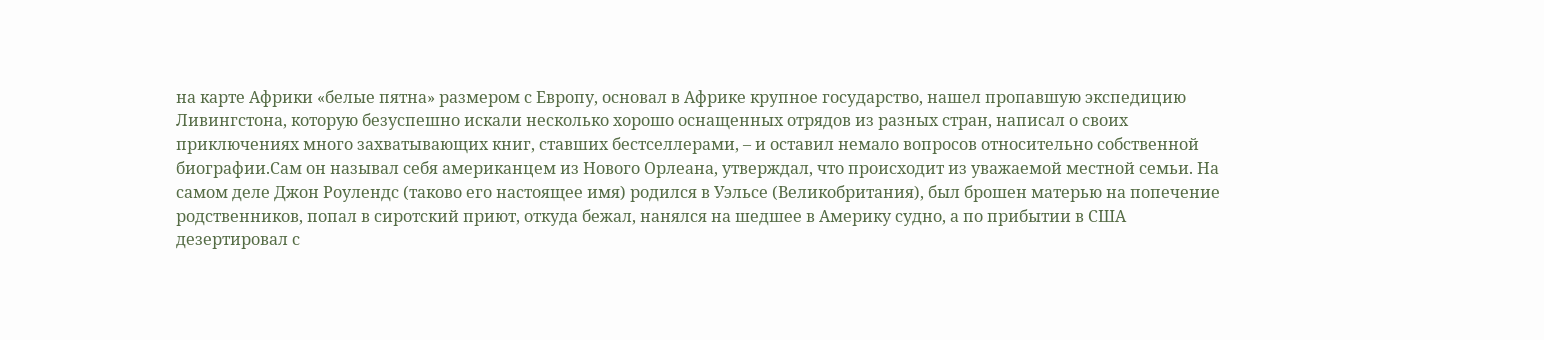на карте Африки «белые пятна» размером с Европу, основал в Африке крупное государство, нашел пропавшую экспедицию Ливингстона, которую безуспешно искали несколько хорошо оснащенных отрядов из разных стран, написал о своих приключениях много захватывающих книг, ставших бестселлерами, – и оставил немало вопросов относительно собственной биографии.Сам он называл себя американцем из Нового Орлеана, утверждал, что происходит из уважаемой местной семьи. На самом деле Джон Роулендс (таково его настоящее имя) родился в Уэльсе (Великобритания), был брошен матерью на попечение родственников, попал в сиротский приют, откуда бежал, нанялся на шедшее в Америку судно, а по прибытии в США дезертировал с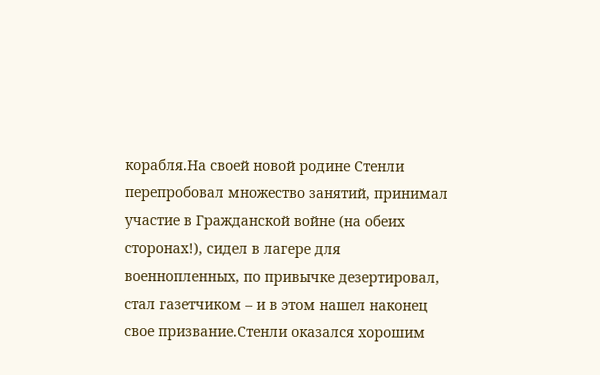корабля.На своей новой родине Стенли перепробовал множество занятий, принимал участие в Гражданской войне (на обеих сторонах!), сидел в лагере для военнопленных, по привычке дезертировал, стал газетчиком – и в этом нашел наконец свое призвание.Стенли оказался хорошим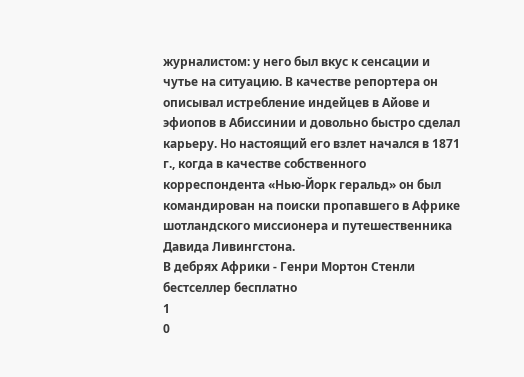журналистом: у него был вкус к сенсации и чутье на ситуацию. В качестве репортера он описывал истребление индейцев в Айове и эфиопов в Абиссинии и довольно быстро сделал карьеру. Но настоящий его взлет начался в 1871 г., когда в качестве собственного корреспондента «Нью-Йорк геральд» он был командирован на поиски пропавшего в Африке шотландского миссионера и путешественника Давида Ливингстона.
В дебрях Африки - Генри Мортон Стенли бестселлер бесплатно
1
0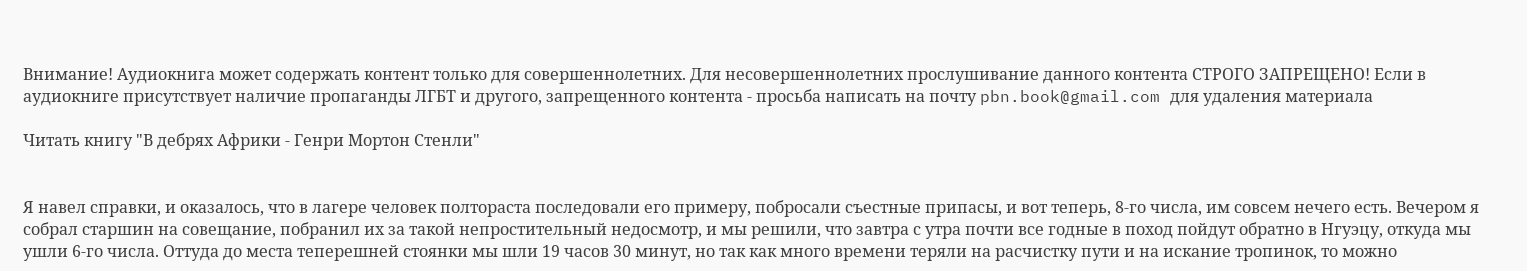Внимание! Аудиокнига может содержать контент только для совершеннолетних. Для несовершеннолетних прослушивание данного контента СТРОГО ЗАПРЕЩЕНО! Если в аудиокниге присутствует наличие пропаганды ЛГБТ и другого, запрещенного контента - просьба написать на почту pbn.book@gmail.com для удаления материала

Читать книгу "В дебрях Африки - Генри Мортон Стенли"


Я навел справки, и оказалось, что в лагере человек полтораста последовали его примеру, побросали съестные припасы, и вот теперь, 8-го числа, им совсем нечего есть. Вечером я собрал старшин на совещание, побранил их за такой непростительный недосмотр, и мы решили, что завтра с утра почти все годные в поход пойдут обратно в Нгуэцу, откуда мы ушли 6-го числа. Оттуда до места теперешней стоянки мы шли 19 часов 30 минут, но так как много времени теряли на расчистку пути и на искание тропинок, то можно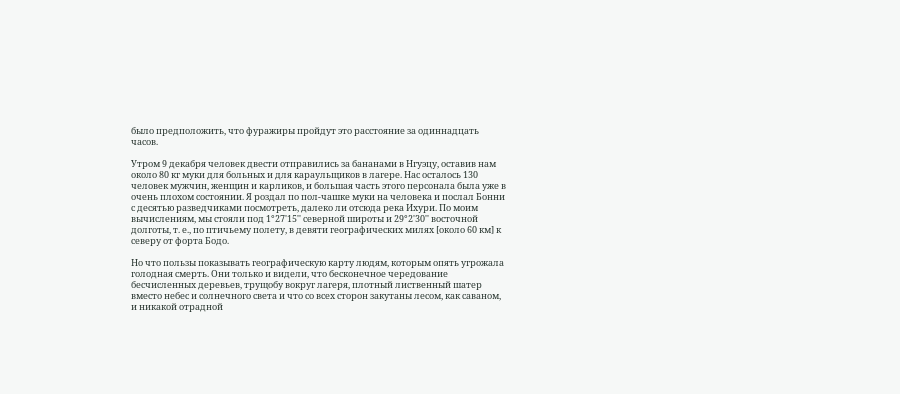было предположить, что фуражиры пройдут это расстояние за одиннадцать часов.

Утром 9 декабря человек двести отправились за бананами в Нгуэцу, оставив нам около 80 кг муки для больных и для караульщиков в лагере. Нас осталось 130 человек мужчин, женщин и карликов, и большая часть этого персонала была уже в очень плохом состоянии. Я роздал по пол-чашке муки на человека и послал Бонни с десятью разведчиками посмотреть, далеко ли отсюда река Ихури. По моим вычислениям, мы стояли под 1°27'15'' северной широты и 29°2'30'' восточной долготы, т. е., по птичьему полету, в девяти географических милях [около 60 км] к северу от форта Бодо.

Но что пользы показывать географическую карту людям, которым опять угрожала голодная смерть. Они только и видели, что бесконечное чередование бесчисленных деревьев, трущобу вокруг лагеря, плотный лиственный шатер вместо небес и солнечного света и что со всех сторон закутаны лесом, как саваном, и никакой отрадной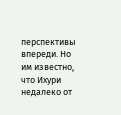перспективы впереди. Но им известно, что Ихури недалеко от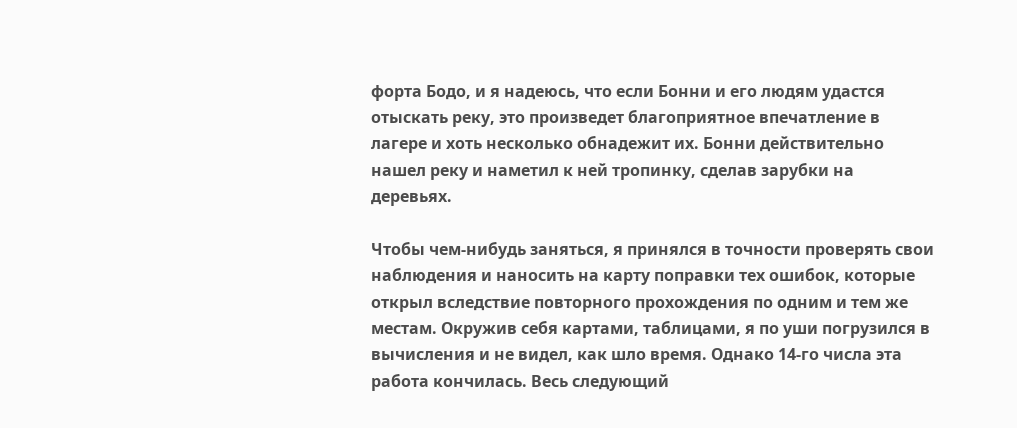форта Бодо, и я надеюсь, что если Бонни и его людям удастся отыскать реку, это произведет благоприятное впечатление в лагере и хоть несколько обнадежит их. Бонни действительно нашел реку и наметил к ней тропинку, сделав зарубки на деревьях.

Чтобы чем-нибудь заняться, я принялся в точности проверять свои наблюдения и наносить на карту поправки тех ошибок, которые открыл вследствие повторного прохождения по одним и тем же местам. Окружив себя картами, таблицами, я по уши погрузился в вычисления и не видел, как шло время. Однако 14-го числа эта работа кончилась. Весь следующий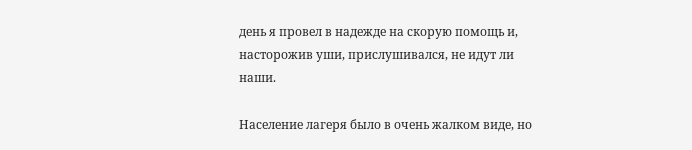день я провел в надежде на скорую помощь и, насторожив уши, прислушивался, не идут ли наши.

Население лагеря было в очень жалком виде, но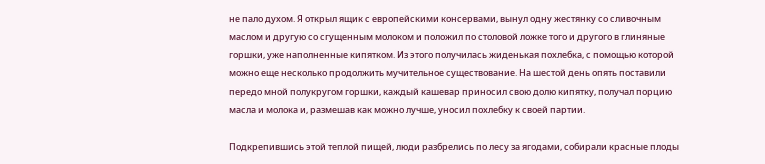не пало духом. Я открыл ящик с европейскими консервами, вынул одну жестянку со сливочным маслом и другую со сгущенным молоком и положил по столовой ложке того и другого в глиняные горшки, уже наполненные кипятком. Из этого получилась жиденькая похлебка, с помощью которой можно еще несколько продолжить мучительное существование. На шестой день опять поставили передо мной полукругом горшки, каждый кашевар приносил свою долю кипятку, получал порцию масла и молока и, размешав как можно лучше, уносил похлебку к своей партии.

Подкрепившись этой теплой пищей, люди разбрелись по лесу за ягодами, собирали красные плоды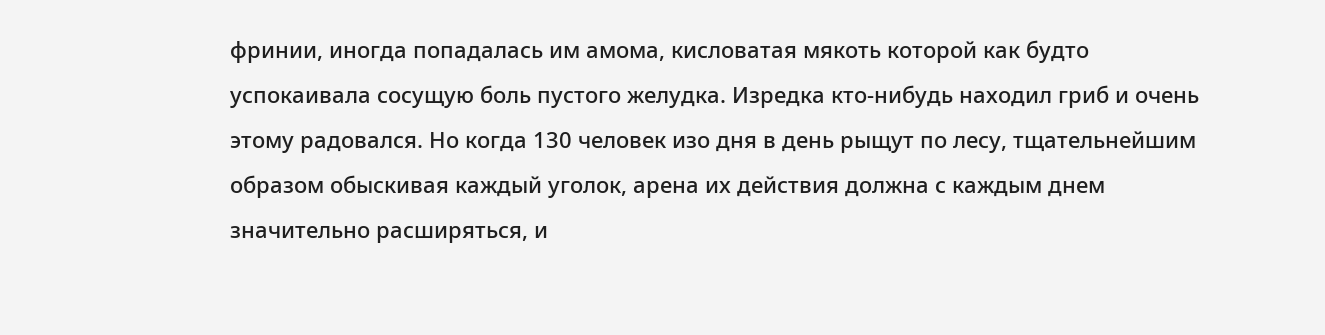фринии, иногда попадалась им амома, кисловатая мякоть которой как будто успокаивала сосущую боль пустого желудка. Изредка кто-нибудь находил гриб и очень этому радовался. Но когда 130 человек изо дня в день рыщут по лесу, тщательнейшим образом обыскивая каждый уголок, арена их действия должна с каждым днем значительно расширяться, и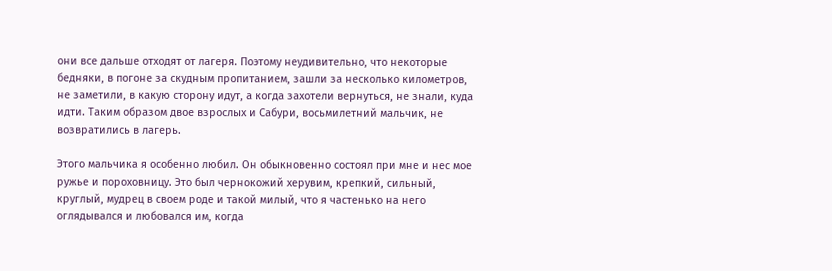они все дальше отходят от лагеря. Поэтому неудивительно, что некоторые бедняки, в погоне за скудным пропитанием, зашли за несколько километров, не заметили, в какую сторону идут, а когда захотели вернуться, не знали, куда идти. Таким образом двое взрослых и Сабури, восьмилетний мальчик, не возвратились в лагерь.

Этого мальчика я особенно любил. Он обыкновенно состоял при мне и нес мое ружье и пороховницу. Это был чернокожий херувим, крепкий, сильный, круглый, мудрец в своем роде и такой милый, что я частенько на него оглядывался и любовался им, когда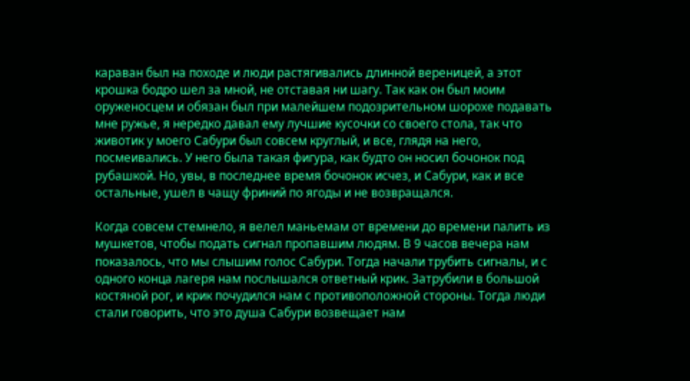караван был на походе и люди растягивались длинной вереницей, а этот крошка бодро шел за мной, не отставая ни шагу. Так как он был моим оруженосцем и обязан был при малейшем подозрительном шорохе подавать мне ружье, я нередко давал ему лучшие кусочки со своего стола, так что животик у моего Сабури был совсем круглый, и все, глядя на него, посмеивались. У него была такая фигура, как будто он носил бочонок под рубашкой. Но, увы, в последнее время бочонок исчез, и Сабури, как и все остальные, ушел в чащу фриний по ягоды и не возвращался.

Когда совсем стемнело, я велел маньемам от времени до времени палить из мушкетов, чтобы подать сигнал пропавшим людям. В 9 часов вечера нам показалось, что мы слышим голос Сабури. Тогда начали трубить сигналы, и с одного конца лагеря нам послышался ответный крик. Затрубили в большой костяной рог, и крик почудился нам с противоположной стороны. Тогда люди стали говорить, что это душа Сабури возвещает нам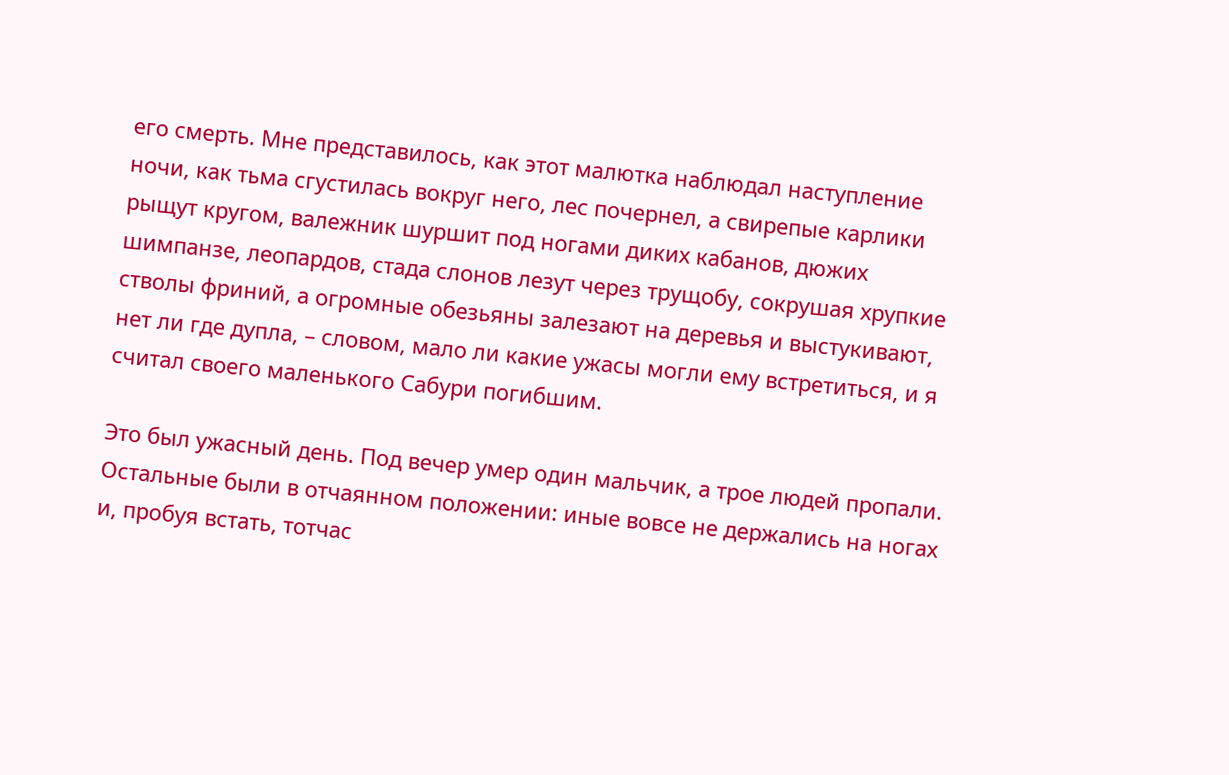его смерть. Мне представилось, как этот малютка наблюдал наступление ночи, как тьма сгустилась вокруг него, лес почернел, а свирепые карлики рыщут кругом, валежник шуршит под ногами диких кабанов, дюжих шимпанзе, леопардов, стада слонов лезут через трущобу, сокрушая хрупкие стволы фриний, а огромные обезьяны залезают на деревья и выстукивают, нет ли где дупла, – словом, мало ли какие ужасы могли ему встретиться, и я считал своего маленького Сабури погибшим.

Это был ужасный день. Под вечер умер один мальчик, а трое людей пропали. Остальные были в отчаянном положении: иные вовсе не держались на ногах и, пробуя встать, тотчас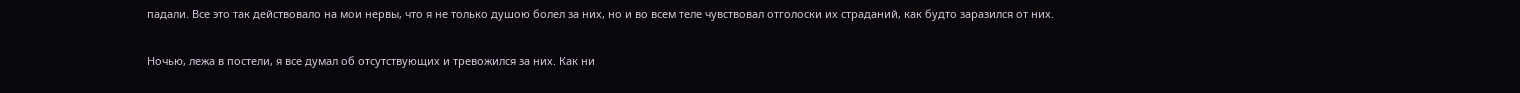падали. Все это так действовало на мои нервы, что я не только душою болел за них, но и во всем теле чувствовал отголоски их страданий, как будто заразился от них.

Ночью, лежа в постели, я все думал об отсутствующих и тревожился за них. Как ни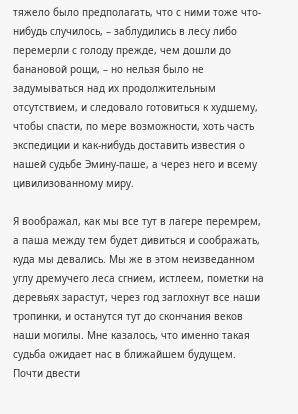тяжело было предполагать, что с ними тоже что-нибудь случилось, – заблудились в лесу либо перемерли с голоду прежде, чем дошли до банановой рощи, – но нельзя было не задумываться над их продолжительным отсутствием, и следовало готовиться к худшему, чтобы спасти, по мере возможности, хоть часть экспедиции и как-нибудь доставить известия о нашей судьбе Эмину-паше, а через него и всему цивилизованному миру.

Я воображал, как мы все тут в лагере перемрем, а паша между тем будет дивиться и соображать, куда мы девались. Мы же в этом неизведанном углу дремучего леса сгнием, истлеем, пометки на деревьях зарастут, через год заглохнут все наши тропинки, и останутся тут до скончания веков наши могилы. Мне казалось, что именно такая судьба ожидает нас в ближайшем будущем. Почти двести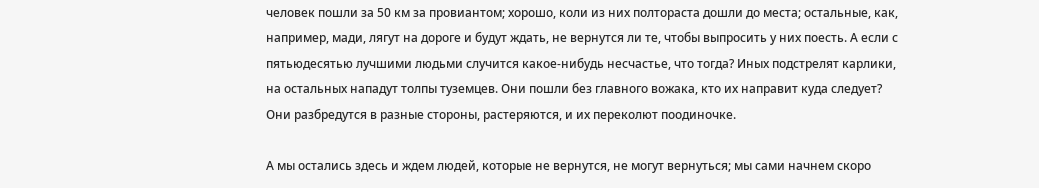человек пошли за 50 км за провиантом; хорошо, коли из них полтораста дошли до места; остальные, как, например, мади, лягут на дороге и будут ждать, не вернутся ли те, чтобы выпросить у них поесть. А если с пятьюдесятью лучшими людьми случится какое-нибудь несчастье, что тогда? Иных подстрелят карлики, на остальных нападут толпы туземцев. Они пошли без главного вожака, кто их направит куда следует? Они разбредутся в разные стороны, растеряются, и их переколют поодиночке.

А мы остались здесь и ждем людей, которые не вернутся, не могут вернуться; мы сами начнем скоро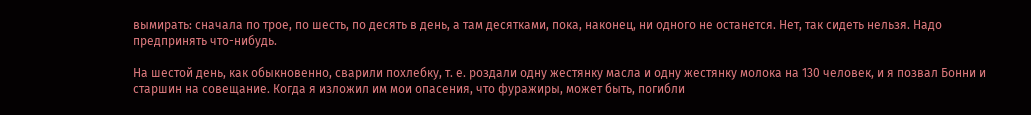вымирать: сначала по трое, по шесть, по десять в день, а там десятками, пока, наконец, ни одного не останется. Нет, так сидеть нельзя. Надо предпринять что-нибудь.

На шестой день, как обыкновенно, сварили похлебку, т. е. роздали одну жестянку масла и одну жестянку молока на 130 человек, и я позвал Бонни и старшин на совещание. Когда я изложил им мои опасения, что фуражиры, может быть, погибли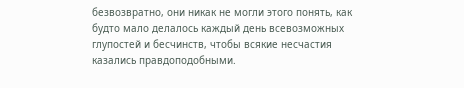безвозвратно, они никак не могли этого понять, как будто мало делалось каждый день всевозможных глупостей и бесчинств, чтобы всякие несчастия казались правдоподобными.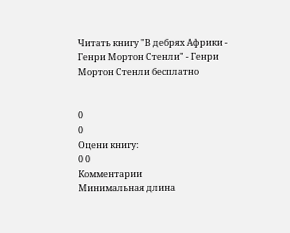Читать книгу "В дебрях Африки - Генри Мортон Стенли" - Генри Мортон Стенли бесплатно


0
0
Оцени книгу:
0 0
Комментарии
Минимальная длина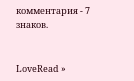комментария - 7 знаков.


LoveRead »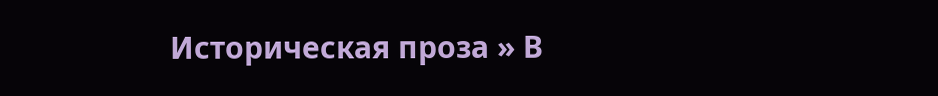Историческая проза » В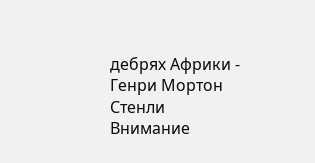дебрях Африки - Генри Мортон Стенли
Внимание